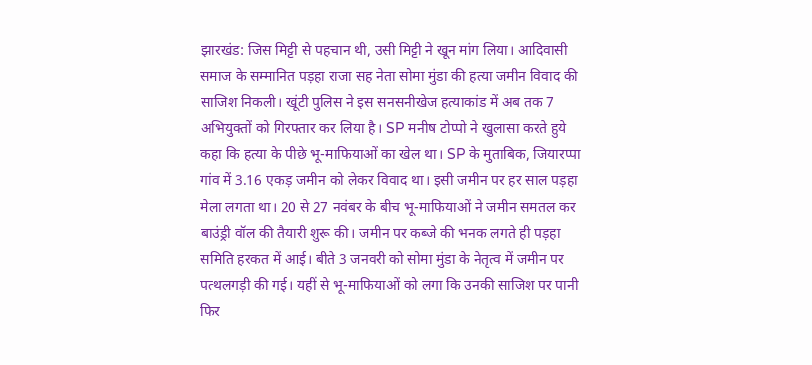झारखंड: जिस मिट्टी से पहचान थी, उसी मिट्टी ने खून मांग लिया। आदिवासी समाज के सम्मानित पड़हा राजा सह नेता सोमा मुंडा की हत्या जमीन विवाद की साजिश निकली। खूंटी पुलिस ने इस सनसनीखेज हत्याकांड में अब तक 7 अभियुक्तों को गिरफ्तार कर लिया है। SP मनीष टोप्पो ने खुलासा करते हुये कहा कि हत्या के पीछे भू-माफियाओं का खेल था। SP के मुताबिक, जियारप्पा गांव में 3.16 एकड़ जमीन को लेकर विवाद था। इसी जमीन पर हर साल पड़हा मेला लगता था। 20 से 27 नवंबर के बीच भू-माफियाओं ने जमीन समतल कर बाउंड्री वॉल की तैयारी शुरू की। जमीन पर कब्जे की भनक लगते ही पड़हा समिति हरकत में आई। बीते 3 जनवरी को सोमा मुंडा के नेतृत्व में जमीन पर पत्थलगड़ी की गई। यहीं से भू-माफियाओं को लगा कि उनकी साजिश पर पानी फिर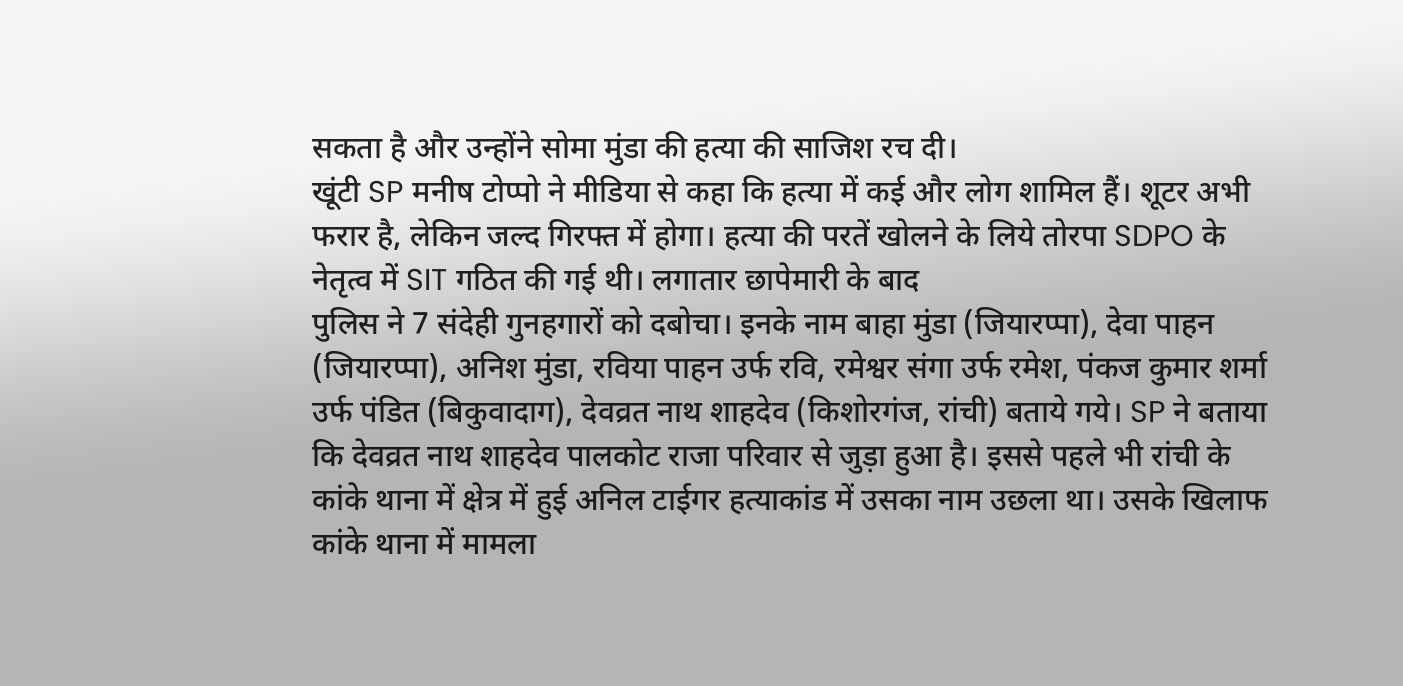सकता है और उन्होंने सोमा मुंडा की हत्या की साजिश रच दी।
खूंटी SP मनीष टोप्पो ने मीडिया से कहा कि हत्या में कई और लोग शामिल हैं। शूटर अभी फरार है, लेकिन जल्द गिरफ्त में होगा। हत्या की परतें खोलने के लिये तोरपा SDPO के नेतृत्व में SIT गठित की गई थी। लगातार छापेमारी के बाद
पुलिस ने 7 संदेही गुनहगारों को दबोचा। इनके नाम बाहा मुंडा (जियारप्पा), देवा पाहन (जियारप्पा), अनिश मुंडा, रविया पाहन उर्फ रवि, रमेश्वर संगा उर्फ रमेश, पंकज कुमार शर्मा उर्फ पंडित (बिकुवादाग), देवव्रत नाथ शाहदेव (किशोरगंज, रांची) बताये गये। SP ने बताया कि देवव्रत नाथ शाहदेव पालकोट राजा परिवार से जुड़ा हुआ है। इससे पहले भी रांची के कांके थाना में क्षेत्र में हुई अनिल टाईगर हत्याकांड में उसका नाम उछला था। उसके खिलाफ कांके थाना में मामला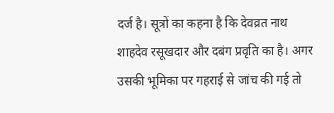दर्ज है। सूत्रों का कहना है कि देवव्रत नाथ शाहदेव रसूखदार और दबंग प्रवृति का है। अगर उसकी भूमिका पर गहराई से जांच की गई तो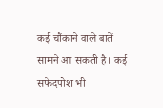कई चौंकाने वाले बातें सामने आ सकती है। कई सफेदपोश भी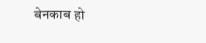बेनकाब हो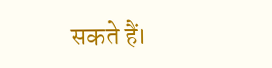सकते हैं।